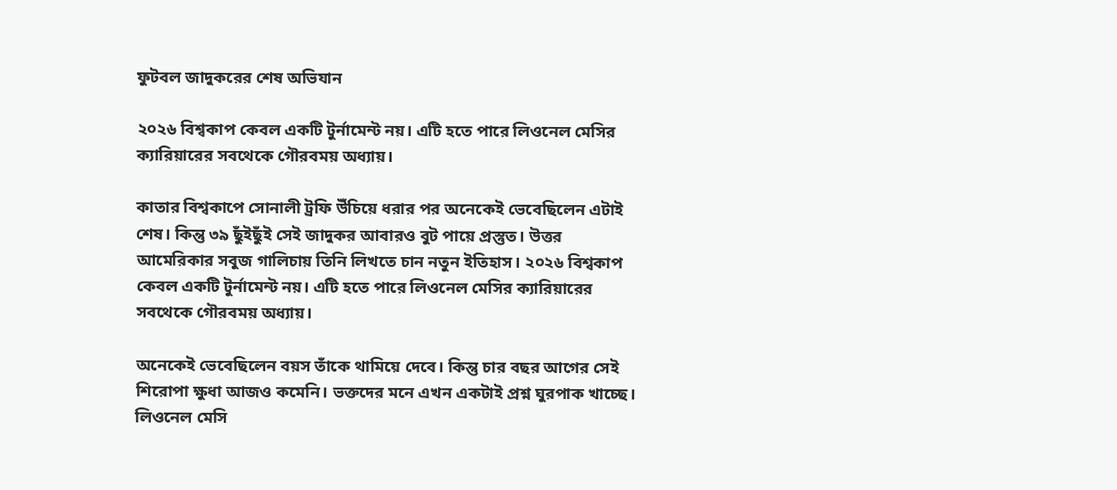ফুটবল জাদুকরের শেষ অভিযান

২০২৬ বিশ্বকাপ কেবল একটি টুর্নামেন্ট নয়। এটি হতে পারে লিওনেল মেসির ক্যারিয়ারের সবথেকে গৌরবময় অধ্যায়।

কাতার বিশ্বকাপে সোনালী ট্রফি উঁচিয়ে ধরার পর অনেকেই ভেবেছিলেন এটাই শেষ। কিন্তু ৩৯ ছুঁইছুঁই সেই জাদুকর আবারও বুট পায়ে প্রস্তুত। উত্তর আমেরিকার সবুজ গালিচায় তিনি লিখতে চান নতুন ইতিহাস। ২০২৬ বিশ্বকাপ কেবল একটি টুর্নামেন্ট নয়। এটি হতে পারে লিওনেল মেসির ক্যারিয়ারের সবথেকে গৌরবময় অধ্যায়।

অনেকেই ভেবেছিলেন বয়স তাঁকে থামিয়ে দেবে। কিন্তু চার বছর আগের সেই শিরোপা ক্ষুধা আজও কমেনি। ভক্তদের মনে এখন একটাই প্রশ্ন ঘুরপাক খাচ্ছে। লিওনেল মেসি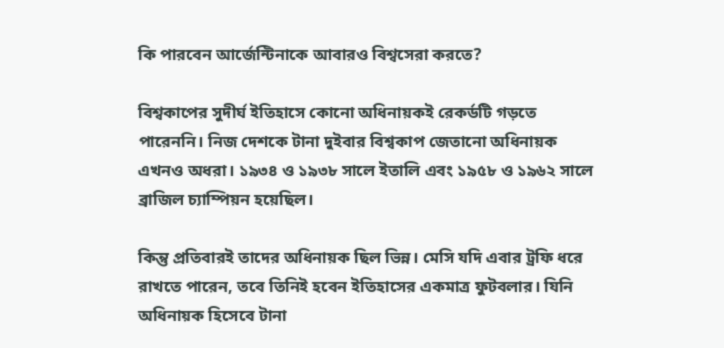কি পারবেন আর্জেন্টিনাকে আবারও বিশ্বসেরা করতে?

বিশ্বকাপের সুদীর্ঘ ইতিহাসে কোনো অধিনায়কই রেকর্ডটি গড়তে পারেননি। নিজ দেশকে টানা দুইবার বিশ্বকাপ জেতানো অধিনায়ক এখনও অধরা। ১৯৩৪ ও ১৯৩৮ সালে ইতালি এবং ১৯৫৮ ও ১৯৬২ সালে ব্রাজিল চ্যাম্পিয়ন হয়েছিল।

কিন্তু প্রতিবারই তাদের অধিনায়ক ছিল ভিন্ন। মেসি যদি এবার ট্রফি ধরে রাখতে পারেন, তবে তিনিই হবেন ইতিহাসের একমাত্র ফুটবলার। যিনি অধিনায়ক হিসেবে টানা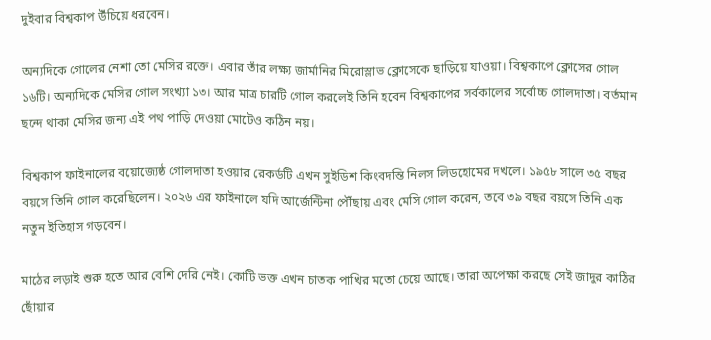দুইবার বিশ্বকাপ উঁচিয়ে ধরবেন।

অন্যদিকে গোলের নেশা তো মেসির রক্তে। এবার তাঁর লক্ষ্য জার্মানির মিরোস্লাভ ক্লোসেকে ছাড়িয়ে যাওয়া। বিশ্বকাপে ক্লোসের গোল ১৬টি। অন্যদিকে মেসির গোল সংখ্যা ১৩। আর মাত্র চারটি গোল করলেই তিনি হবেন বিশ্বকাপের সর্বকালের সর্বোচ্চ গোলদাতা। বর্তমান ছন্দে থাকা মেসির জন্য এই পথ পাড়ি দেওয়া মোটেও কঠিন নয়।

বিশ্বকাপ ফাইনালের বয়োজ্যেষ্ঠ গোলদাতা হওয়ার রেকর্ডটি এখন সুইডিশ কিংবদন্তি নিলস লিডহোমের দখলে। ১৯৫৮ সালে ৩৫ বছর বয়সে তিনি গোল করেছিলেন। ২০২৬ এর ফাইনালে যদি আর্জেন্টিনা পৌঁছায় এবং মেসি গোল করেন, তবে ৩৯ বছর বয়সে তিনি এক নতুন ইতিহাস গড়বেন।

মাঠের লড়াই শুরু হতে আর বেশি দেরি নেই। কোটি ভক্ত এখন চাতক পাখির মতো চেয়ে আছে। তারা অপেক্ষা করছে সেই জাদুর কাঠির ছোঁয়ার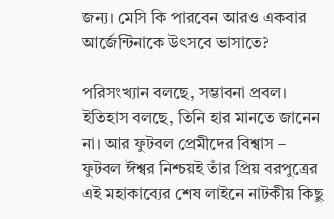জন্য। মেসি কি পারবেন আরও একবার আর্জেন্টিনাকে উৎসবে ভাসাতে?

পরিসংখ্যান বলছে, সম্ভাবনা প্রবল। ইতিহাস বলছে, তিনি হার মানতে জানেন না। আর ফুটবল প্রেমীদের বিশ্বাস –  ফুটবল ঈশ্বর নিশ্চয়ই তাঁর প্রিয় বরপুত্রের এই মহাকাব্যের শেষ লাইনে নাটকীয় কিছু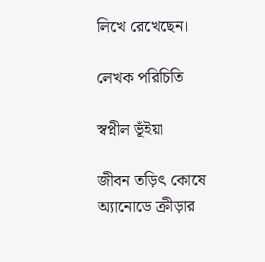লিখে রেখেছেন।

লেখক পরিচিতি

স্বপ্নীল ভূঁইয়া

জীবন তড়িৎ কোষে অ্যানোডে ক্রীড়ার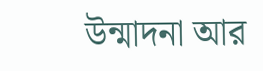উন্মাদনা আর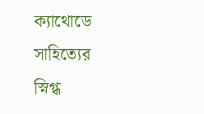ক্যাথোডে সাহিত্যের স্নিগ্ধ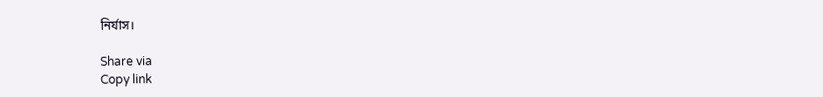নির্যাস।

Share via
Copy link